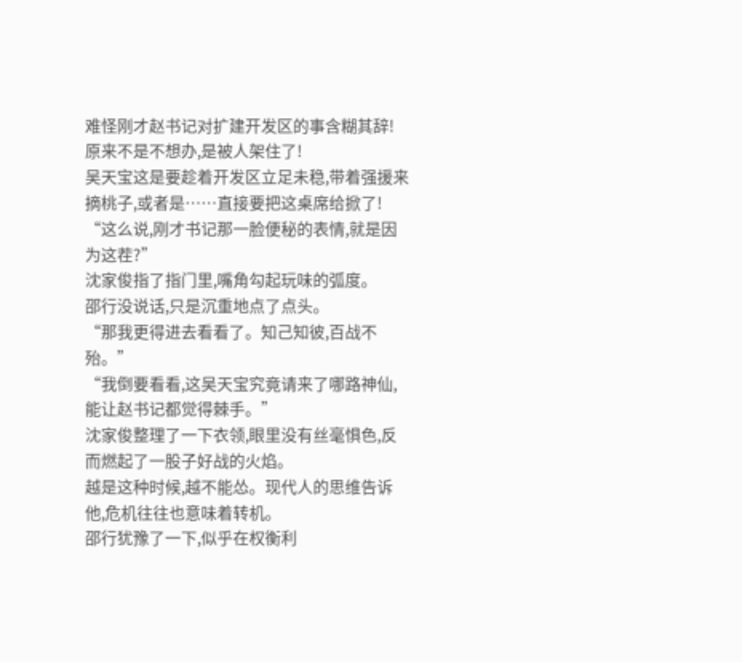难怪刚才赵书记对扩建开发区的事含糊其辞!
原来不是不想办,是被人架住了!
吴天宝这是要趁着开发区立足未稳,带着强援来摘桃子,或者是……直接要把这桌席给掀了!
“这么说,刚才书记那一脸便秘的表情,就是因为这茬?”
沈家俊指了指门里,嘴角勾起玩味的弧度。
邵行没说话,只是沉重地点了点头。
“那我更得进去看看了。知己知彼,百战不殆。”
“我倒要看看,这吴天宝究竟请来了哪路神仙,能让赵书记都觉得棘手。”
沈家俊整理了一下衣领,眼里没有丝毫惧色,反而燃起了一股子好战的火焰。
越是这种时候,越不能怂。现代人的思维告诉他,危机往往也意味着转机。
邵行犹豫了一下,似乎在权衡利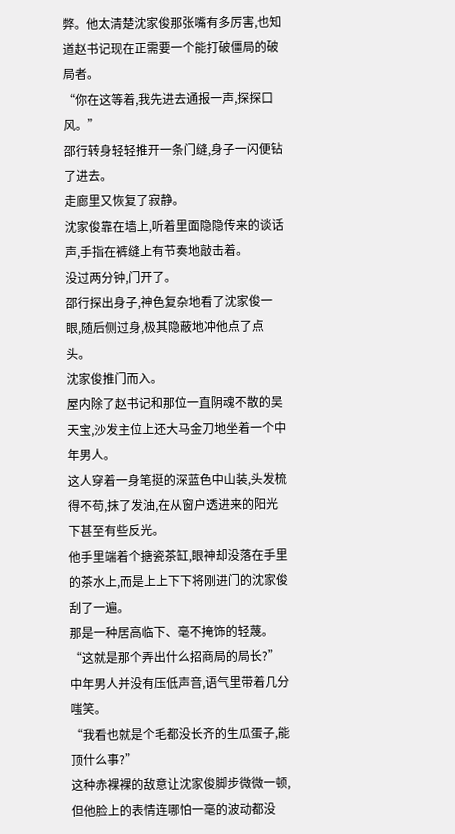弊。他太清楚沈家俊那张嘴有多厉害,也知道赵书记现在正需要一个能打破僵局的破局者。
“你在这等着,我先进去通报一声,探探口风。”
邵行转身轻轻推开一条门缝,身子一闪便钻了进去。
走廊里又恢复了寂静。
沈家俊靠在墙上,听着里面隐隐传来的谈话声,手指在裤缝上有节奏地敲击着。
没过两分钟,门开了。
邵行探出身子,神色复杂地看了沈家俊一眼,随后侧过身,极其隐蔽地冲他点了点头。
沈家俊推门而入。
屋内除了赵书记和那位一直阴魂不散的吴天宝,沙发主位上还大马金刀地坐着一个中年男人。
这人穿着一身笔挺的深蓝色中山装,头发梳得不苟,抹了发油,在从窗户透进来的阳光下甚至有些反光。
他手里端着个搪瓷茶缸,眼神却没落在手里的茶水上,而是上上下下将刚进门的沈家俊刮了一遍。
那是一种居高临下、毫不掩饰的轻蔑。
“这就是那个弄出什么招商局的局长?”
中年男人并没有压低声音,语气里带着几分嗤笑。
“我看也就是个毛都没长齐的生瓜蛋子,能顶什么事?”
这种赤裸裸的敌意让沈家俊脚步微微一顿,但他脸上的表情连哪怕一毫的波动都没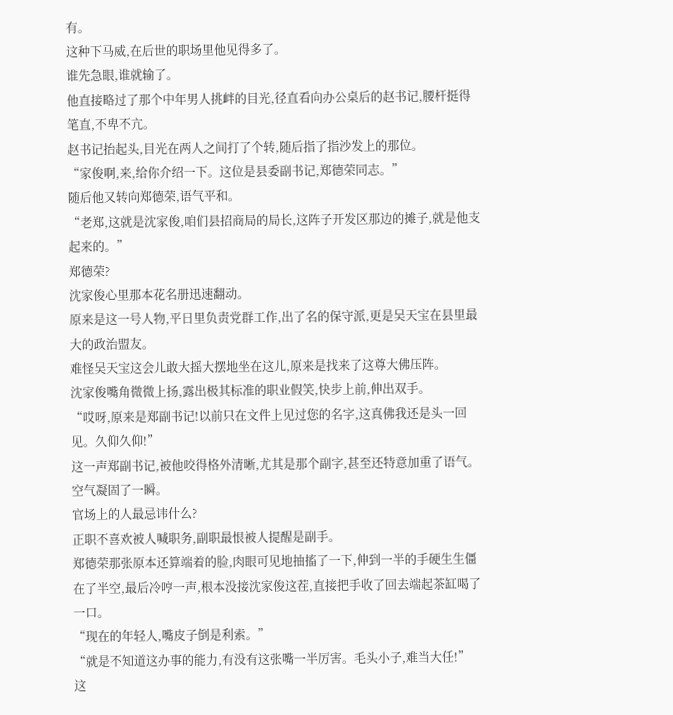有。
这种下马威,在后世的职场里他见得多了。
谁先急眼,谁就输了。
他直接略过了那个中年男人挑衅的目光,径直看向办公桌后的赵书记,腰杆挺得笔直,不卑不亢。
赵书记抬起头,目光在两人之间打了个转,随后指了指沙发上的那位。
“家俊啊,来,给你介绍一下。这位是县委副书记,郑德荣同志。”
随后他又转向郑德荣,语气平和。
“老郑,这就是沈家俊,咱们县招商局的局长,这阵子开发区那边的摊子,就是他支起来的。”
郑德荣?
沈家俊心里那本花名册迅速翻动。
原来是这一号人物,平日里负责党群工作,出了名的保守派,更是吴天宝在县里最大的政治盟友。
难怪吴天宝这会儿敢大摇大摆地坐在这儿,原来是找来了这尊大佛压阵。
沈家俊嘴角微微上扬,露出极其标准的职业假笑,快步上前,伸出双手。
“哎呀,原来是郑副书记!以前只在文件上见过您的名字,这真佛我还是头一回见。久仰久仰!”
这一声郑副书记,被他咬得格外清晰,尤其是那个副字,甚至还特意加重了语气。
空气凝固了一瞬。
官场上的人最忌讳什么?
正职不喜欢被人喊职务,副职最恨被人提醒是副手。
郑德荣那张原本还算端着的脸,肉眼可见地抽搐了一下,伸到一半的手硬生生僵在了半空,最后冷哼一声,根本没接沈家俊这茬,直接把手收了回去端起茶缸喝了一口。
“现在的年轻人,嘴皮子倒是利索。”
“就是不知道这办事的能力,有没有这张嘴一半厉害。毛头小子,难当大任!”
这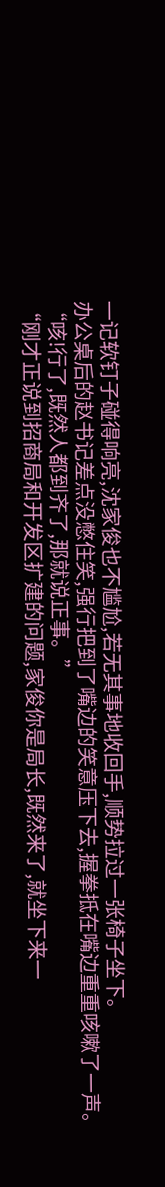一记软钉子碰得响亮,沈家俊也不尴尬,若无其事地收回手,顺势拉过一张椅子坐下。
办公桌后的赵书记差点没憋住笑,强行把到了嘴边的笑意压下去,握拳抵在嘴边重重咳嗽了一声。
“咳!行了,既然人都到齐了,那就说正事。”
“刚才正说到招商局和开发区扩建的问题,家俊你是局长,既然来了,就坐下来一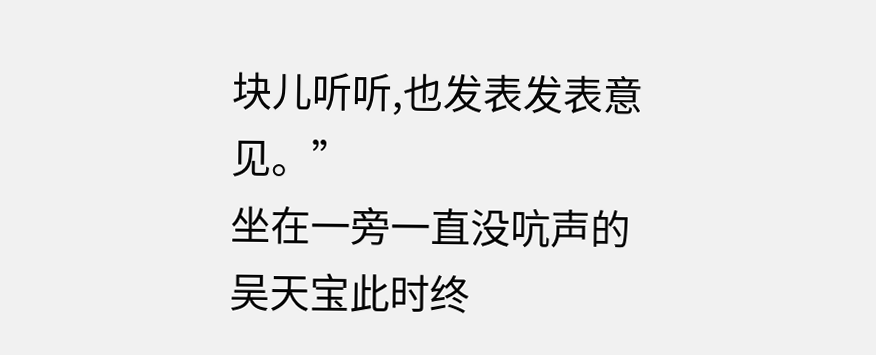块儿听听,也发表发表意见。”
坐在一旁一直没吭声的吴天宝此时终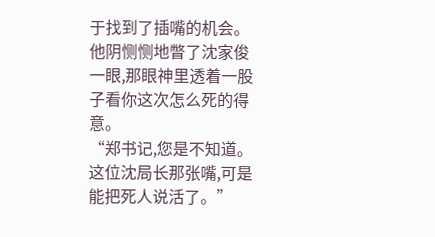于找到了插嘴的机会。
他阴恻恻地瞥了沈家俊一眼,那眼神里透着一股子看你这次怎么死的得意。
“郑书记,您是不知道。这位沈局长那张嘴,可是能把死人说活了。”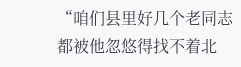“咱们县里好几个老同志都被他忽悠得找不着北